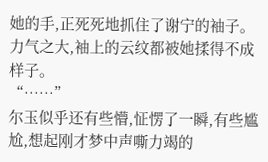她的手,正死死地抓住了谢宁的袖子。
力气之大,袖上的云纹都被她揉得不成样子。
“……”
尔玉似乎还有些懵,怔愣了一瞬,有些尴尬,想起刚才梦中声嘶力竭的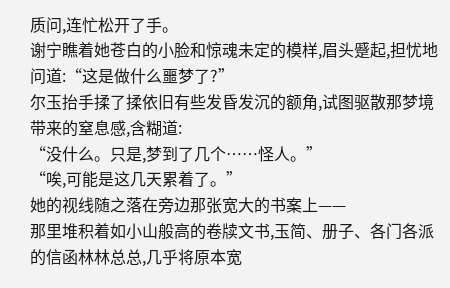质问,连忙松开了手。
谢宁瞧着她苍白的小脸和惊魂未定的模样,眉头蹙起,担忧地问道:“这是做什么噩梦了?”
尔玉抬手揉了揉依旧有些发昏发沉的额角,试图驱散那梦境带来的窒息感,含糊道:
“没什么。只是,梦到了几个……怪人。”
“唉,可能是这几天累着了。”
她的视线随之落在旁边那张宽大的书案上——
那里堆积着如小山般高的卷牍文书,玉简、册子、各门各派的信函林林总总,几乎将原本宽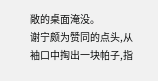敞的桌面淹没。
谢宁颇为赞同的点头,从袖口中掏出一块帕子,指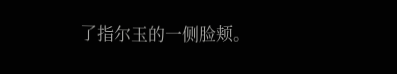了指尔玉的一侧脸颊。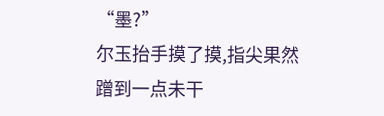“墨?”
尔玉抬手摸了摸,指尖果然蹭到一点未干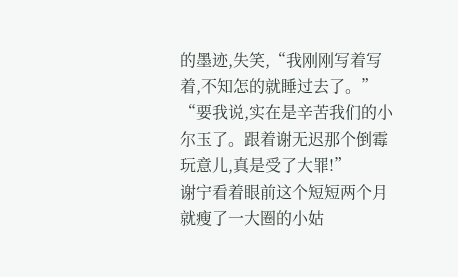的墨迹,失笑,“我刚刚写着写着,不知怎的就睡过去了。”
“要我说,实在是辛苦我们的小尔玉了。跟着谢无迟那个倒霉玩意儿,真是受了大罪!”
谢宁看着眼前这个短短两个月就瘦了一大圈的小姑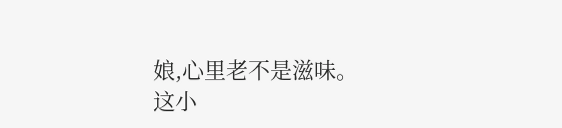娘,心里老不是滋味。
这小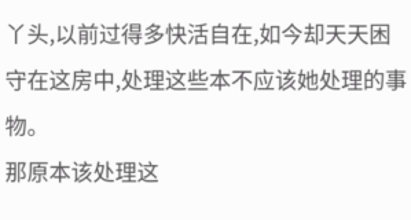丫头,以前过得多快活自在,如今却天天困守在这房中,处理这些本不应该她处理的事物。
那原本该处理这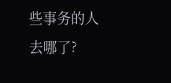些事务的人去哪了?